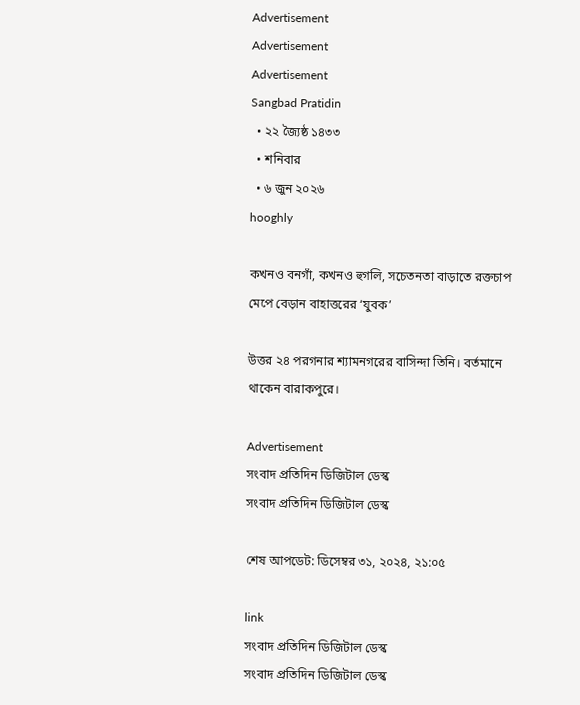Advertisement
Advertisement
Advertisement
Sangbad Pratidin
  • ২২ জ্যৈষ্ঠ ১৪৩৩
  • শনিবার
  • ৬ জুন ২০২৬
hooghly

কখনও বনগাঁ, কখনও হুগলি, সচেতনতা বাড়াতে রক্তচাপ মেপে বেড়ান বাহাত্তরের ‘যুবক’

উত্তর ২৪ পরগনার শ্যামনগরের বাসিন্দা তিনি। বর্তমানে থাকেন বারাকপুরে।

Advertisement
সংবাদ প্রতিদিন ডিজিটাল ডেস্ক
সংবাদ প্রতিদিন ডিজিটাল ডেস্ক

শেষ আপডেট: ডিসেম্বর ৩১, ২০২৪, ২১:০৫

link
সংবাদ প্রতিদিন ডিজিটাল ডেস্ক
সংবাদ প্রতিদিন ডিজিটাল ডেস্ক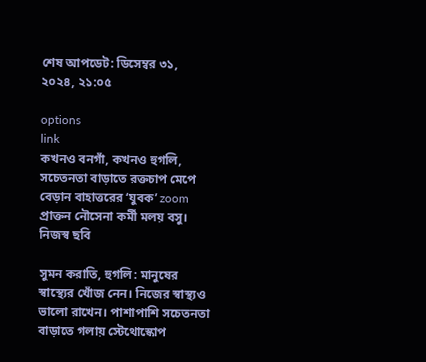শেষ আপডেট: ডিসেম্বর ৩১, ২০২৪, ২১:০৫

options
link
কখনও বনগাঁ, কখনও হুগলি, সচেতনতা বাড়াতে রক্তচাপ মেপে বেড়ান বাহাত্তরের ‘যুবক’ zoom
প্রাক্তন নৌসেনা কর্মী মলয় বসু। নিজস্ব ছবি

সুমন করাতি, হুগলি: মানুষের স্বাস্থ্যের খোঁজ নেন। নিজের স্বাস্থ্যও ভালো রাখেন। পাশাপাশি সচেতনতা বাড়াতে গলায় স্টেথোস্কোপ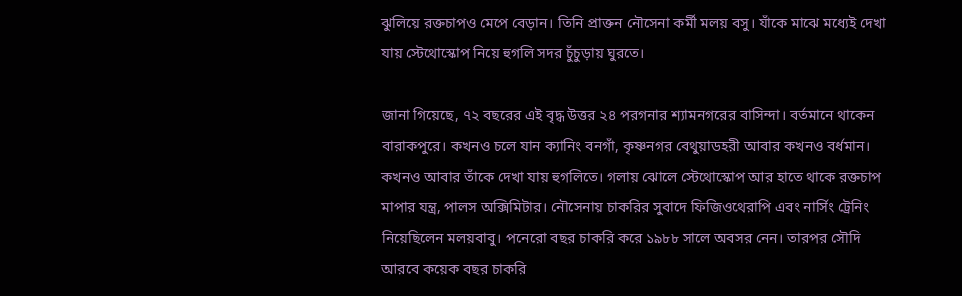ঝুলিয়ে রক্তচাপও মেপে বেড়ান। তিনি প্রাক্তন নৌসেনা কর্মী মলয় বসু। যাঁকে মাঝে মধ্যেই দেখা যায় স্টেথোস্কোপ নিয়ে হুগলি সদর চুঁচুড়ায় ঘুরতে।

জানা গিয়েছে, ৭২ বছরের এই বৃদ্ধ উত্তর ২৪ পরগনার শ্যামনগরের বাসিন্দা। বর্তমানে থাকেন বারাকপুরে। কখনও চলে যান ক্যানিং বনগাঁ, কৃষ্ণনগর বেথুয়াডহরী আবার কখনও বর্ধমান। কখনও আবার তাঁকে দেখা যায় হুগলিতে। গলায় ঝোলে স্টেথোস্কোপ আর হাতে থাকে রক্তচাপ মাপার যন্ত্র, পালস অক্সিমিটার। নৌসেনায় চাকরির সুবাদে ফিজিওথেরাপি এবং নার্সিং ট্রেনিং নিয়েছিলেন মলয়বাবু। পনেরো বছর চাকরি করে ১৯৮৮ সালে অবসর নেন। তারপর সৌদি আরবে কয়েক বছর চাকরি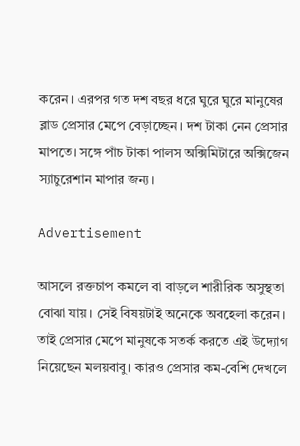করেন। এরপর গত দশ বছর ধরে ঘুরে ঘুরে মানুষের ব্লাড প্রেসার মেপে বেড়াচ্ছেন। দশ টাকা নেন প্রেসার মাপতে। সঙ্গে পাঁচ টাকা পালস অক্সিমিটারে অক্সিজেন স্যাচুরেশান মাপার জন্য।

Advertisement

আসলে রক্তচাপ কমলে বা বাড়লে শারীরিক অসুস্থতা বোঝা যায়। সেই বিষয়টাই অনেকে অবহেলা করেন। তাই প্রেসার মেপে মানুষকে সতর্ক করতে এই উদ্যোগ নিয়েছেন মলয়বাবু। কারও প্রেসার কম-বেশি দেখলে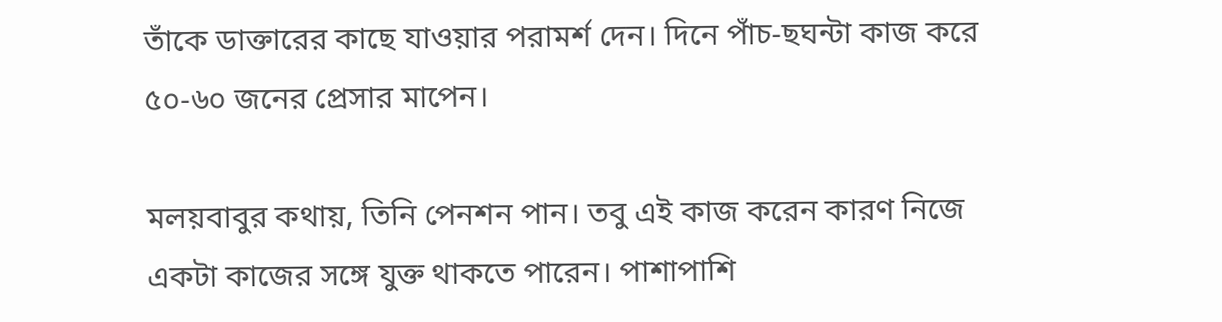তাঁকে ডাক্তারের কাছে যাওয়ার পরামর্শ দেন। দিনে পাঁচ-ছঘন্টা কাজ করে ৫০-৬০ জনের প্রেসার মাপেন।

মলয়বাবুর কথায়, তিনি পেনশন পান। তবু এই কাজ করেন কারণ নিজে একটা কাজের সঙ্গে যুক্ত থাকতে পারেন। পাশাপাশি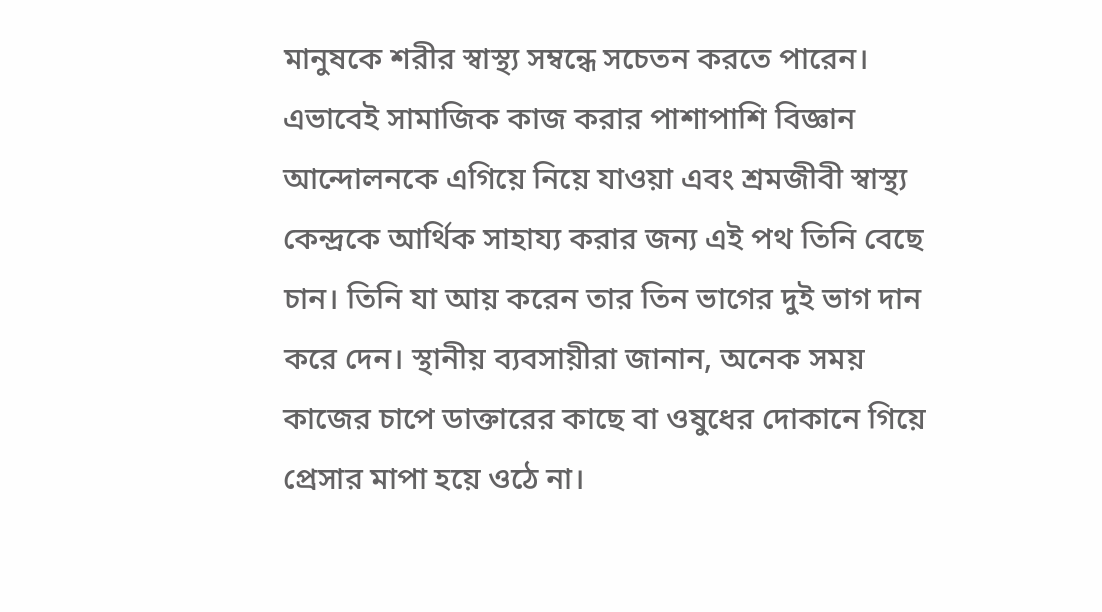মানুষকে শরীর স্বাস্থ্য সম্বন্ধে সচেতন করতে পারেন। এভাবেই সামাজিক কাজ করার পাশাপাশি বিজ্ঞান আন্দোলনকে এগিয়ে নিয়ে যাওয়া এবং শ্রমজীবী স্বাস্থ্য কেন্দ্রকে আর্থিক সাহায্য করার জন্য এই পথ তিনি বেছে চান। তিনি যা আয় করেন তার তিন ভাগের দুই ভাগ দান করে দেন। স্থানীয় ব্যবসায়ীরা জানান, অনেক সময় কাজের চাপে ডাক্তারের কাছে বা ওষুধের দোকানে গিয়ে প্রেসার মাপা হয়ে ওঠে না।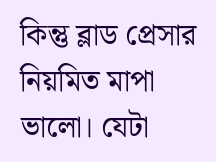কিন্তু ব্লাড প্রেসার নিয়মিত মাপা ভালো। যেটা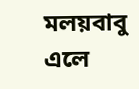মলয়বাবু এলে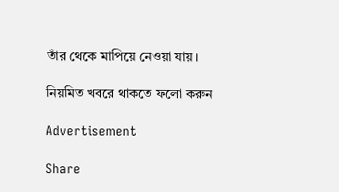তাঁর থেকে মাপিয়ে নেওয়া যায়।

নিয়মিত খবরে থাকতে ফলো করুন

Advertisement

Share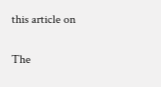this article on

The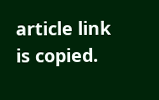article link is copied.